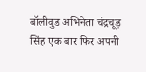बॉलीवुड अभिनेता चंद्रचूड़ सिंह एक बार फिर अपनी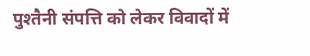पुश्तैनी संपत्ति को लेकर विवादों में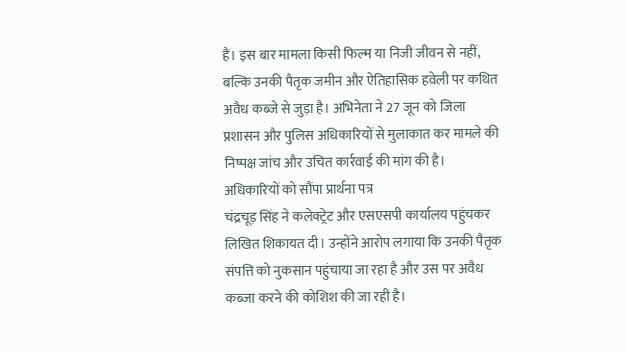हैं। इस बार मामला किसी फिल्म या निजी जीवन से नहीं, बल्कि उनकी पैतृक जमीन और ऐतिहासिक हवेली पर कथित अवैध कब्जे से जुड़ा है। अभिनेता ने 27 जून को जिला प्रशासन और पुलिस अधिकारियों से मुलाकात कर मामले की निष्पक्ष जांच और उचित कार्रवाई की मांग की है।
अधिकारियों को सौंपा प्रार्थना पत्र
चंद्रचूड़ सिंह ने कलेक्ट्रेट और एसएसपी कार्यालय पहुंचकर लिखित शिकायत दी। उन्होंने आरोप लगाया कि उनकी पैतृक संपत्ति को नुकसान पहुंचाया जा रहा है और उस पर अवैध कब्जा करने की कोशिश की जा रही है।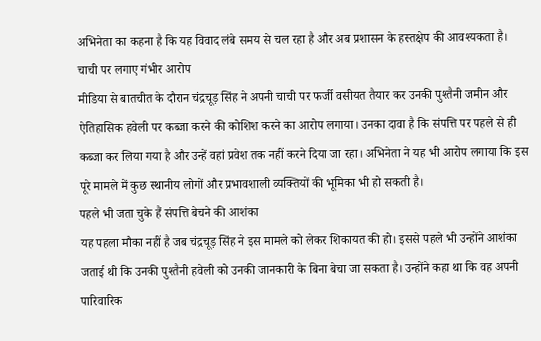अभिनेता का कहना है कि यह विवाद लंबे समय से चल रहा है और अब प्रशासन के हस्तक्षेप की आवश्यकता है।
चाची पर लगाए गंभीर आरोप
मीडिया से बातचीत के दौरान चंद्रचूड़ सिंह ने अपनी चाची पर फर्जी वसीयत तैयार कर उनकी पुश्तैनी जमीन और ऐतिहासिक हवेली पर कब्जा करने की कोशिश करने का आरोप लगाया। उनका दावा है कि संपत्ति पर पहले से ही कब्जा कर लिया गया है और उन्हें वहां प्रवेश तक नहीं करने दिया जा रहा। अभिनेता ने यह भी आरोप लगाया कि इस पूरे मामले में कुछ स्थानीय लोगों और प्रभावशाली व्यक्तियों की भूमिका भी हो सकती है।
पहले भी जता चुके हैं संपत्ति बेचने की आशंका
यह पहला मौका नहीं है जब चंद्रचूड़ सिंह ने इस मामले को लेकर शिकायत की हो। इससे पहले भी उन्होंने आशंका जताई थी कि उनकी पुश्तैनी हवेली को उनकी जानकारी के बिना बेचा जा सकता है। उन्होंने कहा था कि वह अपनी पारिवारिक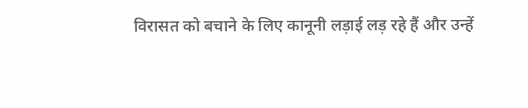विरासत को बचाने के लिए कानूनी लड़ाई लड़ रहे हैं और उन्हें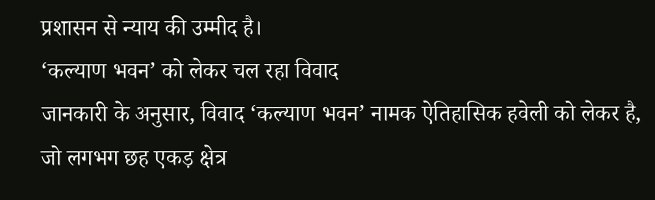प्रशासन से न्याय की उम्मीद है।
‘कल्याण भवन’ को लेकर चल रहा विवाद
जानकारी के अनुसार, विवाद ‘कल्याण भवन’ नामक ऐतिहासिक हवेली को लेकर है, जो लगभग छह एकड़ क्षेत्र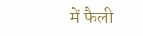में फैली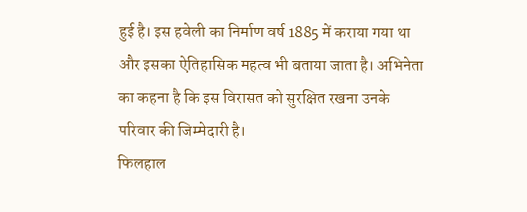हुई है। इस हवेली का निर्माण वर्ष 1885 में कराया गया था और इसका ऐतिहासिक महत्व भी बताया जाता है। अभिनेता का कहना है कि इस विरासत को सुरक्षित रखना उनके परिवार की जिम्मेदारी है।
फिलहाल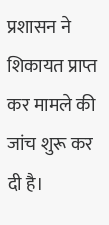प्रशासन ने शिकायत प्राप्त कर मामले की जांच शुरू कर दी है।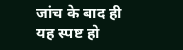जांच के बाद ही यह स्पष्ट हो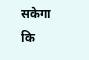सकेगा कि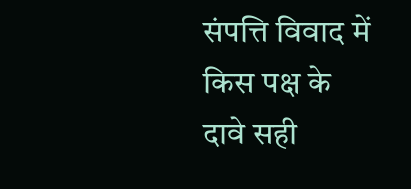संपत्ति विवाद में किस पक्ष के दावे सही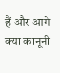हैं और आगे क्या कानूनी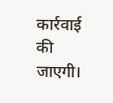कार्रवाई की जाएगी।